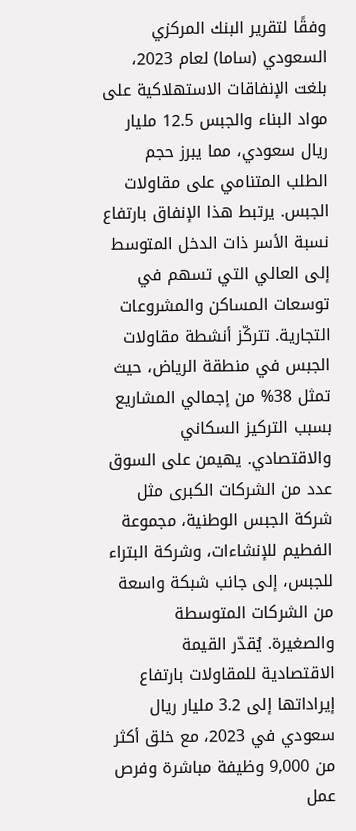وفقًا لتقرير البنك المركزي السعودي (ساما) لعام 2023، بلغت الإنفاقات الاستهلاكية على مواد البناء والجبس 12.5 مليار ريال سعودي، مما يبرز حجم الطلب المتنامي على مقاولات الجبس. يرتبط هذا الإنفاق بارتفاع نسبة الأسر ذات الدخل المتوسط إلى العالي التي تسهم في توسعات المساكن والمشروعات التجارية. تتركّز أنشطة مقاولات الجبس في منطقة الرياض، حيث تمثل 38% من إجمالي المشاريع بسبب التركيز السكاني والاقتصادي. يهيمن على السوق عدد من الشركات الكبرى مثل شركة الجبس الوطنية، مجموعة الفطيم للإنشاءات، وشركة البتراء للجبس، إلى جانب شبكة واسعة من الشركات المتوسطة والصغيرة. يُقدّر القيمة الاقتصادية للمقاولات بارتفاع إيراداتها إلى 3.2 مليار ريال سعودي في 2023، مع خلق أكثر من 9,000 وظيفة مباشرة وفرص عمل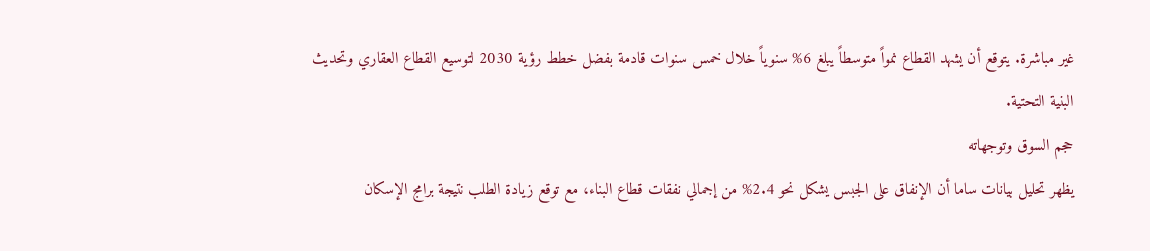غير مباشرة. يتوقع أن يشهد القطاع نمواً متوسطاً يبلغ 6% سنوياً خلال خمس سنوات قادمة بفضل خطط رؤية 2030 لتوسيع القطاع العقاري وتحديث البنية التحتية.
حجم السوق وتوجهاته
يظهر تحليل بيانات ساما أن الإنفاق على الجبس يشكل نحو 2.4% من إجمالي نفقات قطاع البناء، مع توقع زيادة الطلب نتيجة برامج الإسكان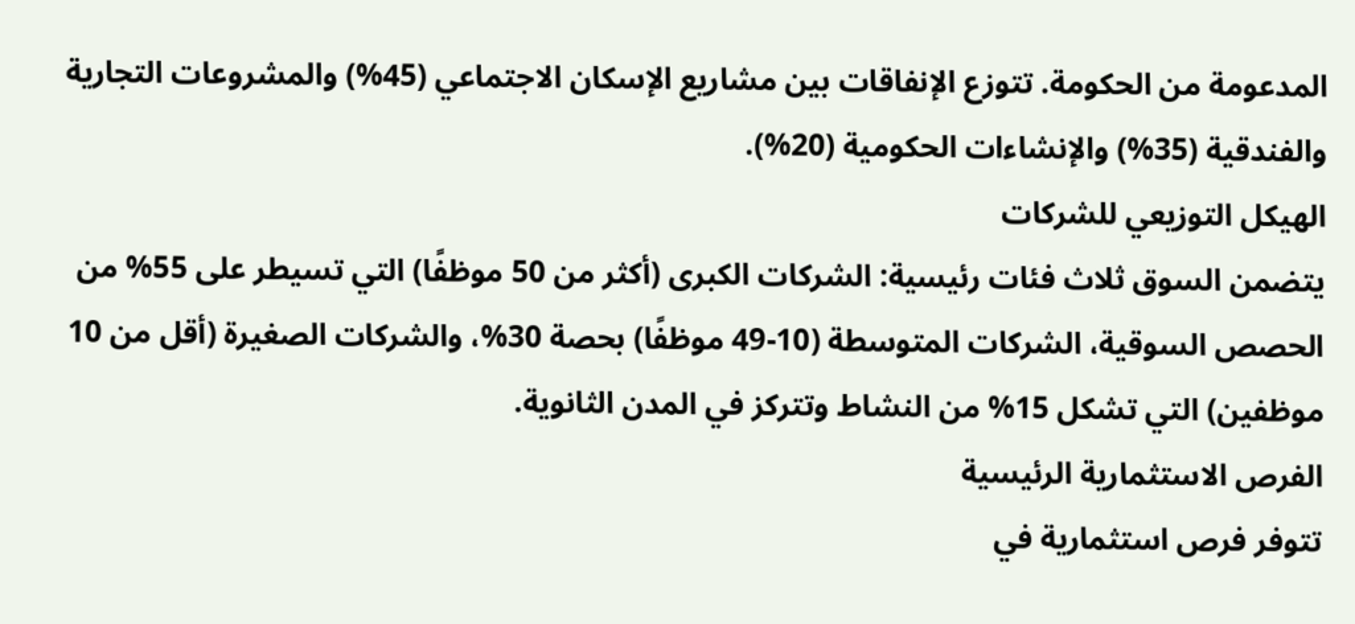المدعومة من الحكومة. تتوزع الإنفاقات بين مشاريع الإسكان الاجتماعي (45%) والمشروعات التجارية والفندقية (35%) والإنشاءات الحكومية (20%).
الهيكل التوزيعي للشركات
يتضمن السوق ثلاث فئات رئيسية: الشركات الكبرى (أكثر من 50 موظفًا) التي تسيطر على 55% من الحصص السوقية، الشركات المتوسطة (10-49 موظفًا) بحصة 30%، والشركات الصغيرة (أقل من 10 موظفين) التي تشكل 15% من النشاط وتتركز في المدن الثانوية.
الفرص الاستثمارية الرئيسية
تتوفر فرص استثمارية في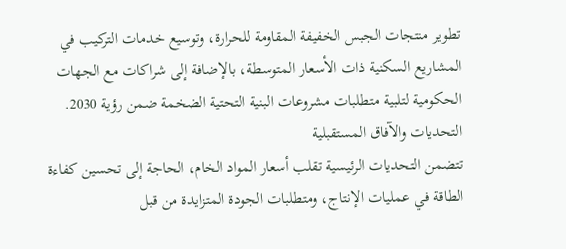تطوير منتجات الجبس الخفيفة المقاومة للحرارة، وتوسيع خدمات التركيب في المشاريع السكنية ذات الأسعار المتوسطة، بالإضافة إلى شراكات مع الجهات الحكومية لتلبية متطلبات مشروعات البنية التحتية الضخمة ضمن رؤية 2030.
التحديات والآفاق المستقبلية
تتضمن التحديات الرئيسية تقلب أسعار المواد الخام، الحاجة إلى تحسين كفاءة الطاقة في عمليات الإنتاج، ومتطلبات الجودة المتزايدة من قبل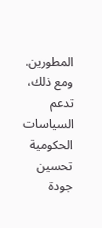المطورين. ومع ذلك، تدعم السياسات الحكومية تحسين جودة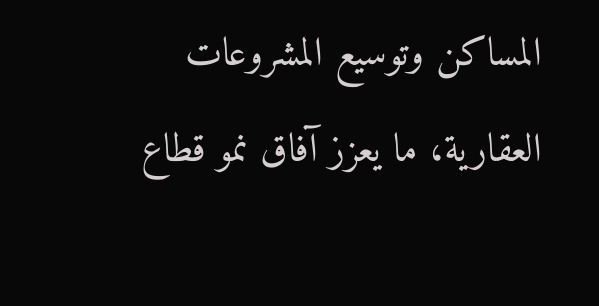المساكن وتوسيع المشروعات العقارية، ما يعزز آفاق نمو قطاع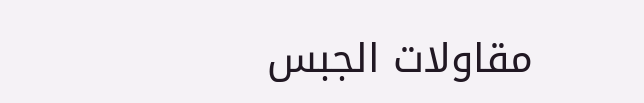مقاولات الجبس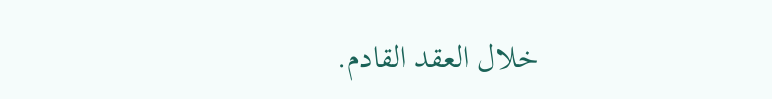خلال العقد القادم.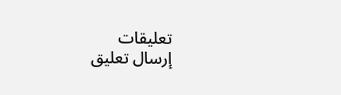تعليقات
إرسال تعليق